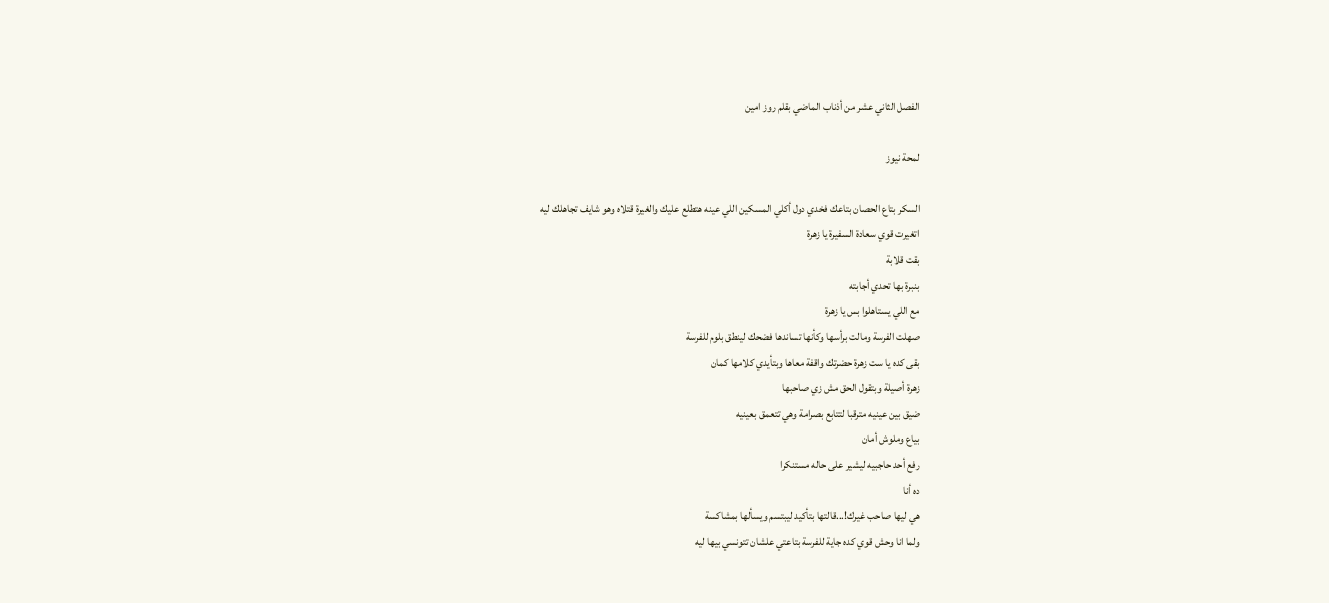الفصل الثاني عشر من أذناب الماضي بقلم روز امين

لمحة نيوز

السكر بتاع الحصان بتاعك فخدي دول أكلي المسكين اللي عينه هتطلع عليك والغيرة قتلاه وهو شايف تجاهلك ليه
اتغيرت قوي سعادة السفيرة يا زهرة
بقت قلابة
بنبرة بها تحدي أجابته
مع اللي يستاهلوا بس يا زهرة
صهلت الفرسة ومالت برأسها وكأنها تساندها فضحك لينطق بلوم للفرسة
بقى كده يا ست زهرة حضرتك واقفة معاها وبتأيدي كلامها كمان
زهرة أصيلة وبتقول الحق مش زي صاحبها
ضيق بين عينيه مترقبا لتتابع بصرامة وهي تتعمق بعينيه
بياع وملوش أمان
رفع أحد حاجبيه ليشير على حاله مستنكرا
ده أنا
هي ليها صاحب غيرك!...قالتها بتأكيد ليبتسم ويسألها بمشاكسة
ولما انا وحش قوي كده جاية للفرسة بتاعتي علشان تتونسي بيها ليه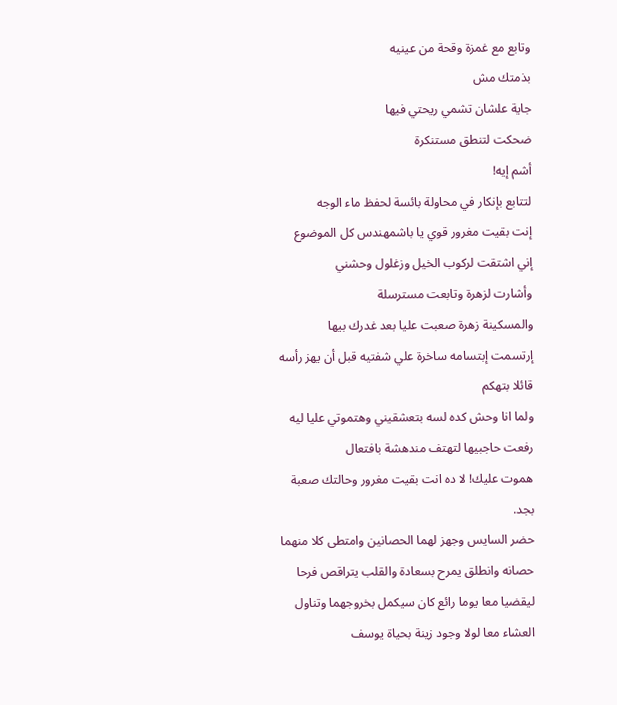وتابع مع غمزة وقحة من عينيه
بذمتك مش
جاية علشان تشمي ريحتي فيها
ضحكت لتنطق مستنكرة
أشم إيه!
لتتابع بإنكار في محاولة بائسة لحفظ ماء الوجه
إنت بقيت مغرور قوي يا باشمهندس كل الموضوع إني اشتقت لركوب الخيل وزغلول وحشني
وأشارت لزهرة وتابعت مسترسلة
والمسكينة زهرة صعبت عليا بعد غدرك بيها
إرتسمت إبتسامه ساخرة علي شفتيه قبل أن يهز رأسه قائلا بتهكم
ولما انا وحش كده لسه بتعشقيني وهتموتي عليا ليه
رفعت حاجبيها لتهتف مندهشة بافتعال
هموت عليك! لا ده انت بقيت مغرور وحالتك صعبة بجد.
حضر السايس وجهز لهما الحصانين وامتطى كلا منهما حصانه وانطلق يمرح بسعادة والقلب يتراقص فرحا ليقضيا معا يوما رائع كان سيكمل بخروجهما وتناول العشاء معا لولا وجود زينة بحياة يوسف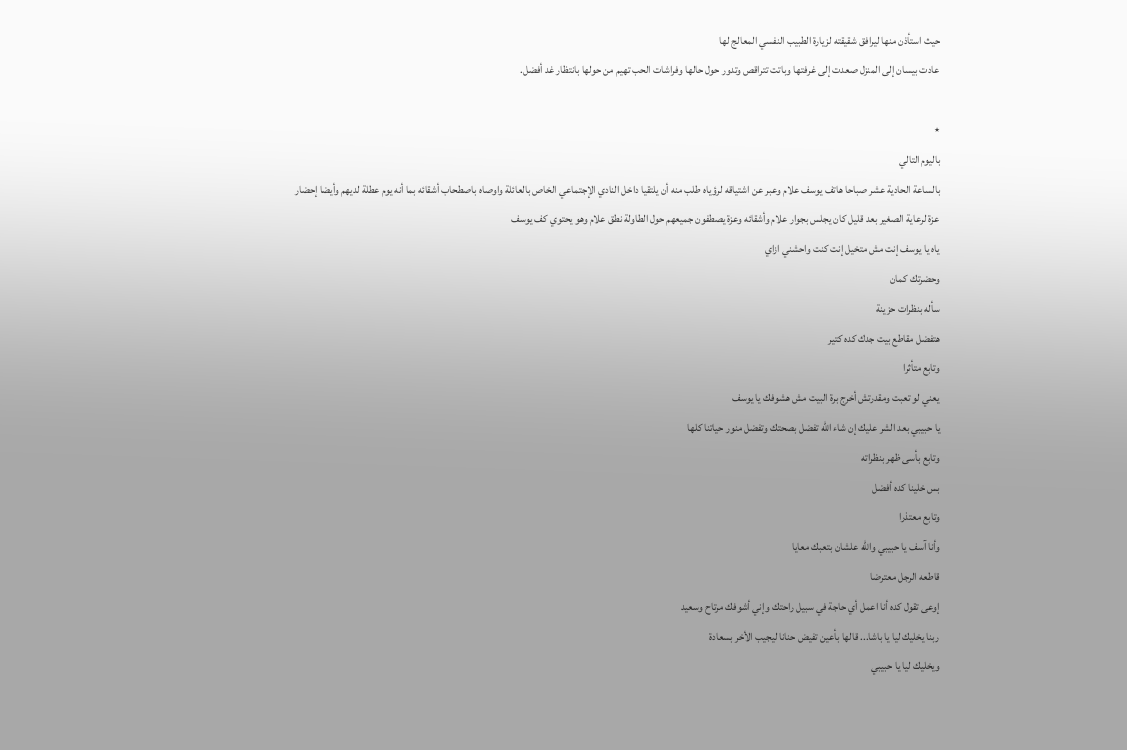حيث استأذن منها ليرافق شقيقته لزيارة الطبيب النفسي المعالج لها
عادت بيسان إلى المنزل صعدت إلى غرفتها وباتت تتراقص وتدور حول حالها وفراشات الحب تهيم من حولها بانتظار غد أفضل.

٭
باليوم التالي
بالساعة الحادية عشر صباحا هاتف يوسف علام وعبر عن اشتياقه لرؤياه طلب منه أن يلتقيا داخل النادي الإجتماعي الخاص بالعائلة واوصاه باصطحاب أشقائه بما أنه يوم عطلة لديهم وأيضا إحضار عزة لرعاية الصغير بعد قليل كان يجلس بجوار علام وأشقائه وعزة يصطفون جميعهم حول الطاولة نطق علام وهو يحتوي كف يوسف
ياه يا يوسف إنت مش متخيل إنت كنت واحشني ازاي
وحضرتك كمان
سأله بنظرات حزينة
هتفضل مقاطع بيت جدك كده كتير
وتابع متأثرا
يعني لو تعبت ومقدرتش أخرج برة البيت مش هشوفك يا يوسف
يا حبيبي بعد الشر عليك إن شاء الله تفضل بصحتك وتفضل منور حياتنا كلها
وتابع بأسى ظهر بنظراته
بس خلينا كده أفضل
وتابع معتذرا
وأنا آسف يا حبيبي والله علشان بتعبك معايا
قاطعه الرجل معترضا
إوعى تقول كده أنا اعمل أي حاجة في سبيل راحتك وإني أشوفك مرتاح وسعيد
ربنا يخليك ليا يا باشا... قالها بأعين تفيض حنانا ليجيب الأخر بسعادة
ويخليك ليا يا حبيبي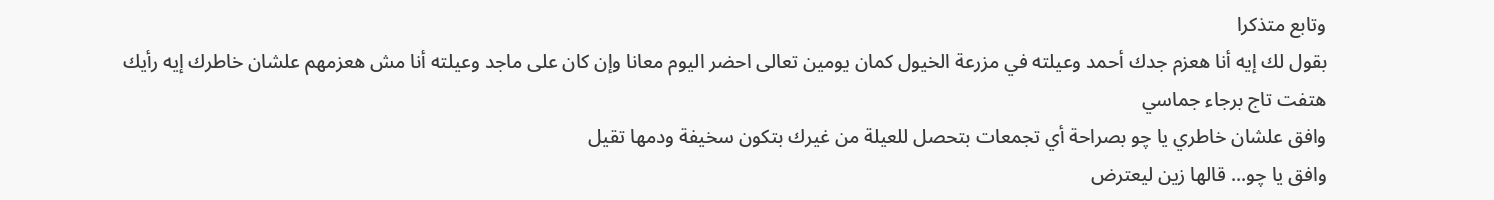وتابع متذكرا
بقول لك إيه أنا هعزم جدك أحمد وعيلته في مزرعة الخيول كمان يومين تعالى احضر اليوم معانا وإن كان على ماجد وعيلته أنا مش هعزمهم علشان خاطرك إيه رأيك
هتفت تاج برجاء جماسي
وافق علشان خاطري يا چو بصراحة أي تجمعات بتحصل للعيلة من غيرك بتكون سخيفة ودمها تقيل
وافق يا چو... قالها زين ليعترض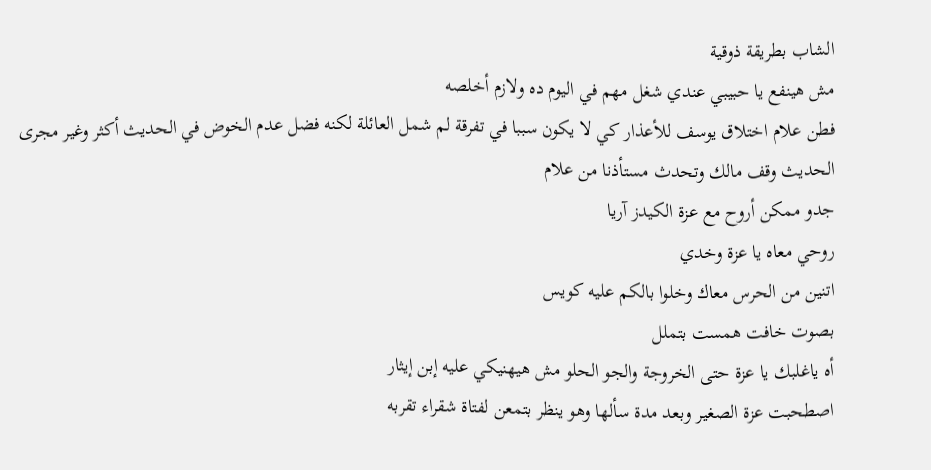الشاب بطريقة ذوقية
مش هينفع يا حبيبي عندي شغل مهم في اليوم ده ولازم أخلصه
فطن علام اختلاق يوسف للأعذار كي لا يكون سببا في تفرقة لم شمل العائلة لكنه فضل عدم الخوض في الحديث أكثر وغير مجرى الحديث وقف مالك وتحدث مستأذنا من علام
جدو ممكن أروح مع عزة الكيدز آريا
روحي معاه يا عزة وخدي
اتنين من الحرس معاك وخلوا بالكم عليه كويس
بصوت خافت همست بتملل
أه ياغلبك يا عزة حتى الخروجة والجو الحلو مش هيهنيكي عليه إبن إيثار
اصطحبت عزة الصغير وبعد مدة سألها وهو ينظر بتمعن لفتاة شقراء تقربه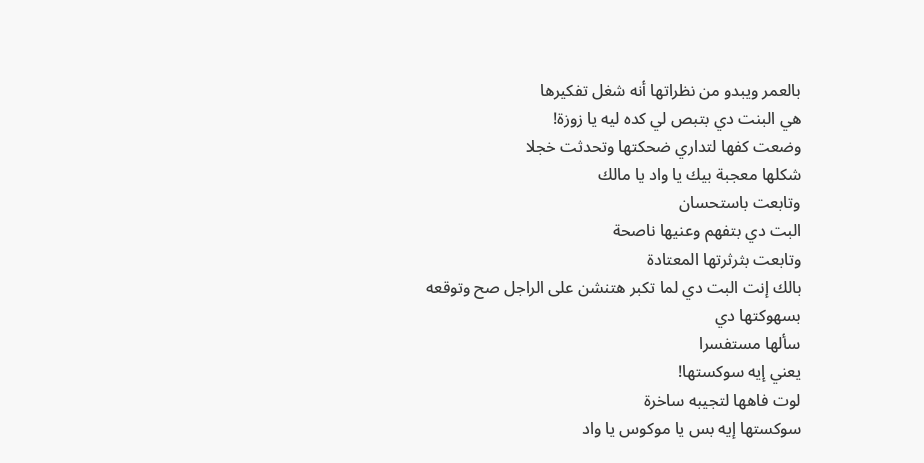بالعمر ويبدو من نظراتها أنه شغل تفكيرها
هي البنت دي بتبص لي كده ليه يا زوزة!
وضعت كفها لتداري ضحكتها وتحدثت خجلا
شكلها معجبة بيك يا واد يا مالك
وتابعت باستحسان
البت دي بتفهم وعنيها ناصحة
وتابعت بثرثرتها المعتادة
بالك إنت البت دي لما تكبر هتنشن على الراجل صح وتوقعه بسهوكتها دي
سألها مستفسرا
يعني إيه سوكستها!
لوت فاهها لتجيبه ساخرة
سوكستها إيه بس يا موكوس يا واد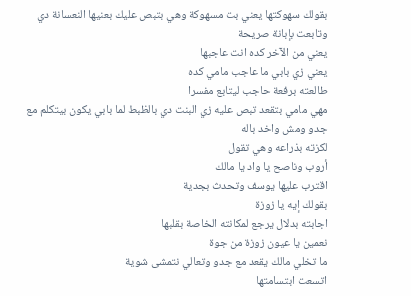بقولك سهوكتها يعني بت مسهوكة وهي بتبص عليك بعنيها النعسانة دي
وتابعت بإبانة صريحة
يعني من الآخر كده انت عاجبها
يعني زي بابي ما عاجب مامي كده
طالعته برفعة حاجب ليتابع مفسرا
مهي مامي بتقعد تبص عليه زي البنت دي بالظبط لما بابي يكون بيتكلم مع جدو ومش واخد باله
لكزته بذراعه وهي تقول
أروب وناصح يا واد يا مالك
اقترب عليها يوسف وتحدث بجدية
بقولك إيه يا زوزة
اجابته بدلال يرجع لمكانته الخاصة بقلبها
نعمين يا عيون زوزة من جوة
ما تخلي مالك يقعد مع جدو وتعالي نتمشى شوية
اتسعت ابتسامتها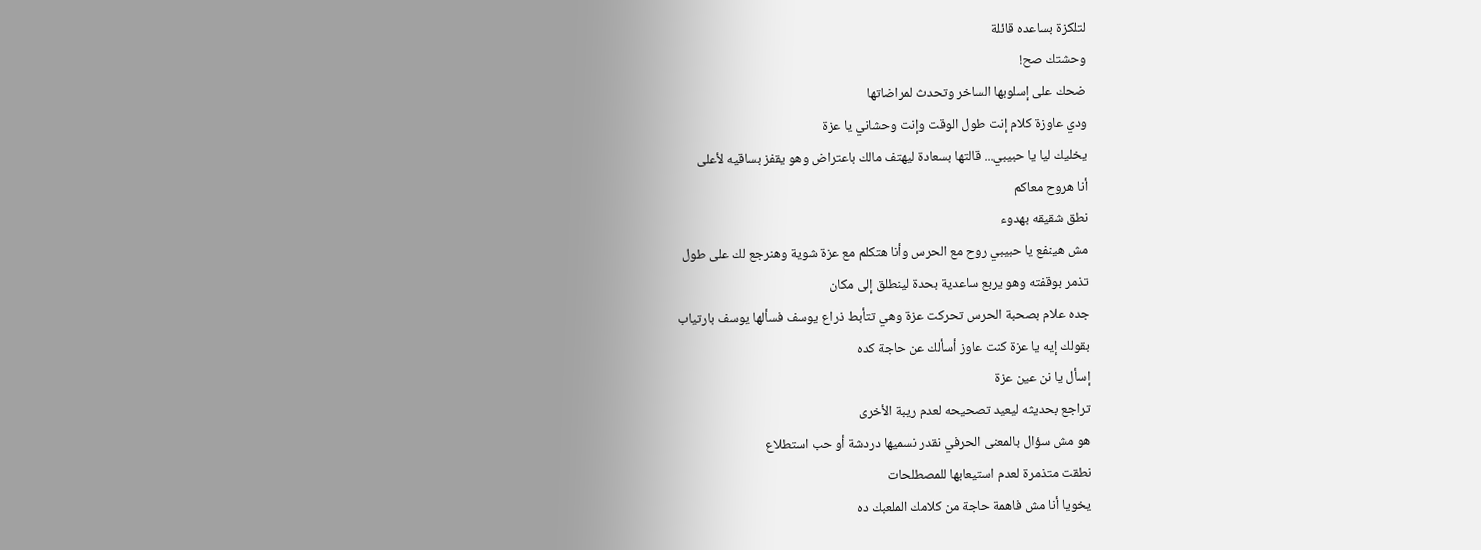لتلكزة بساعده قائلة
وحشتك صح!
ضحك على إسلوبها الساخر وتحدث لمراضاتها
ودي عاوزة كلام إنت طول الوقت وإنت وحشاني يا عزة
يخليك ليا يا حبيبي... قالتها بسعادة ليهتف مالك باعتراض وهو يقفز بساقيه لأعلى
أنا هروح معاكم
نطق شقيقه بهدوء
مش هينفع يا حبيبي روح مع الحرس وأنا هتكلم مع عزة شوية وهنرجع لك على طول
تذمر بوقفته وهو يربع ساعدية بحدة لينطلق إلى مكان
جده علام بصحبة الحرس تحركت عزة وهي تتأبط ذراع يوسف فسألها يوسف بارتياب
بقولك إيه يا عزة كنت عاوز أسألك عن حاجة كده
إسأل يا نن عين عزة
تراجع بحديثه ليعيد تصحيحه لعدم ريبة الأخرى
هو مش سؤال بالمعنى الحرفي نقدر نسميها دردشة أو حب استطلاع
نطقت متذمرة لعدم استيعابها للمصطلحات
يخويا أنا مش فاهمة حاجة من كلامك الملعبك ده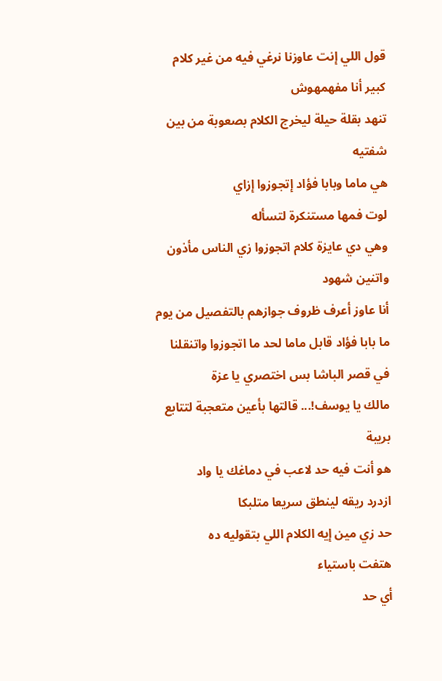قول اللي إنت عاوزنا نرغي فيه من غير كلام كبير أنا مفهمهوش
تنهد بقلة حيلة ليخرج الكلام بصعوبة من بين شفتيه
هي ماما وبابا فؤاد إتجوزوا إزاي
لوت فمها مستنكرة لتسأله
وهي دي عايزة كلام اتجوزوا زي الناس مأذون واتنين شهود
أنا عاوز أعرف ظروف جوازهم بالتفصيل من يوم ما بابا فؤاد قابل ماما لحد ما اتجوزوا واتنقلنا في قصر الباشا بس اختصري يا عزة
مالك يا يوسف!... قالتها بأعين متعجبة لتتابع بريبة
هو أنت فيه حد لاعب في دماغك يا واد
ازدرد ريقه لينطق سريعا متلبكا
حد زي مين إيه الكلام اللي بتقوليه ده
هتفت باستياء
أي حد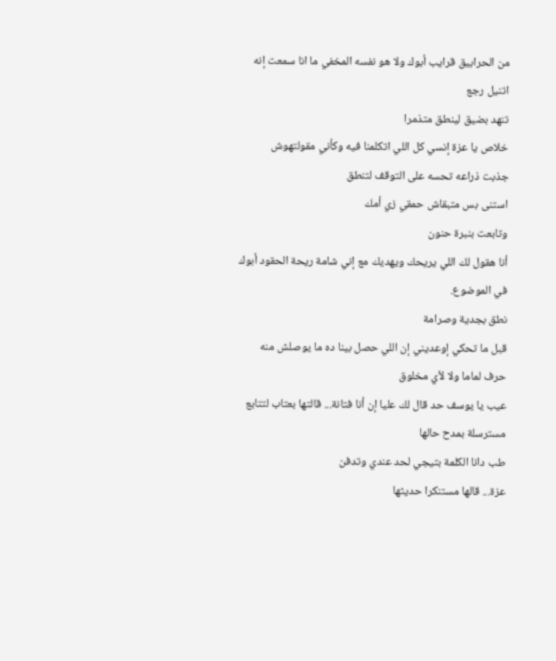من الحرابيق قرايب أبوك ولا هو نفسه المخفي ما انا سمعت إنه اتنيل رجع
تنهد بضيق لينطق متذمرا
خلاص يا عزة إنسي كل اللي اتكلمنا فيه وكأني مقولتهوش
جذبت ذراعه تحسه على التوقف لتنطق
استنى بس متبقاش حمقي زي أمك
وتابعت بنبرة حنون
أنا هقول لك اللي يريحك ويهديك مع إني شامة ريحة الحقود أبوك في الموضوع.
نطق بجدية وصرامة
قبل ما تحكي إوعديني إن اللي حصل بينا ده ما يوصلش منه حرف لماما ولا لأي مخلوق
عيب يا يوسف حد قال لك عليا إن أنا فتانة... قالتها بعتاب لتتابع مسترسلة بمدح حالها
طب دانا الكلمة بتيجي لحد عندي وتدفن
عزة... قالها مستنكرا حديثها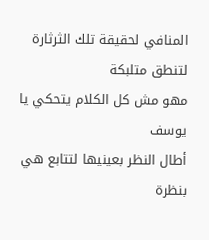المنافي لحقيقة تلك الثرثارة
لتنطق متلبكة
مهو مش كل الكلام يتحكي يا يوسف
أطال النظر بعينيها لتتابع هي بنظرة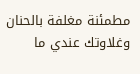مطمئنة مغلفة بالحنان
وغلاوتك عندي ما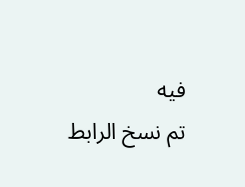فيه
تم نسخ الرابط